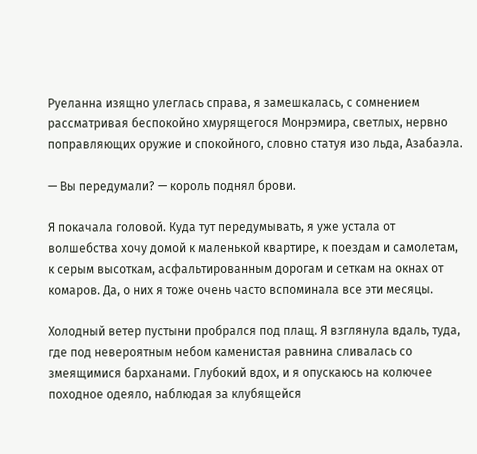Руеланна изящно улеглась справа, я замешкалась, с сомнением рассматривая беспокойно хмурящегося Монрэмира, светлых, нервно поправляющих оружие и спокойного, словно статуя изо льда, Азабаэла.

— Вы передумали? — король поднял брови.

Я покачала головой. Куда тут передумывать, я уже устала от волшебства хочу домой к маленькой квартире, к поездам и самолетам, к серым высоткам, асфальтированным дорогам и сеткам на окнах от комаров. Да, о них я тоже очень часто вспоминала все эти месяцы.

Холодный ветер пустыни пробрался под плащ. Я взглянула вдаль, туда, где под невероятным небом каменистая равнина сливалась со змеящимися барханами. Глубокий вдох, и я опускаюсь на колючее походное одеяло, наблюдая за клубящейся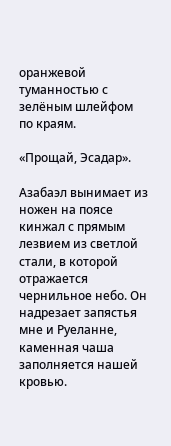оранжевой туманностью с зелёным шлейфом по краям.

«Прощай, Эсадар».

Азабаэл вынимает из ножен на поясе кинжал с прямым лезвием из светлой стали, в которой отражается чернильное небо. Он надрезает запястья мне и Руеланне, каменная чаша заполняется нашей кровью.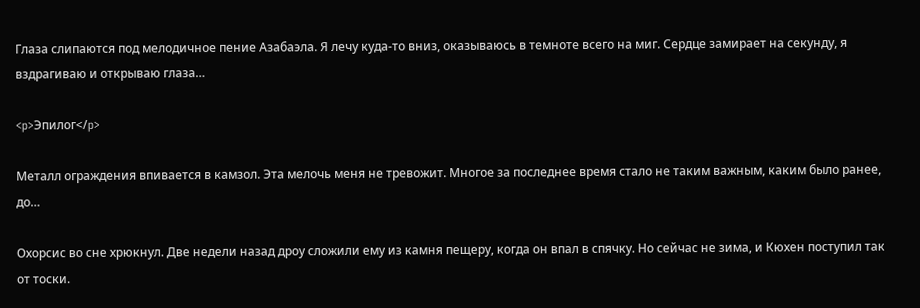Глаза слипаются под мелодичное пение Азабаэла. Я лечу куда-то вниз, оказываюсь в темноте всего на миг. Сердце замирает на секунду, я вздрагиваю и открываю глаза…

<p>Эпилог</p>

Металл ограждения впивается в камзол. Эта мелочь меня не тревожит. Многое за последнее время стало не таким важным, каким было ранее, до…

Охорсис во сне хрюкнул. Две недели назад дроу сложили ему из камня пещеру, когда он впал в спячку. Но сейчас не зима, и Кюхен поступил так от тоски.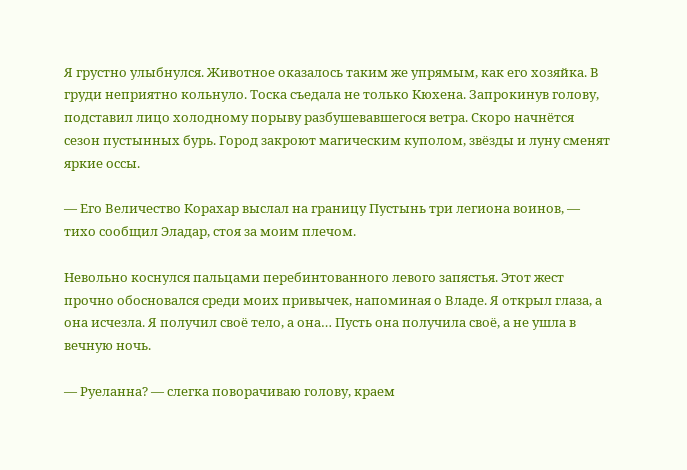Я грустно улыбнулся. Животное оказалось таким же упрямым, как его хозяйка. В груди неприятно кольнуло. Тоска съедала не только Кюхена. Запрокинув голову, подставил лицо холодному порыву разбушевавшегося ветра. Скоро начнётся сезон пустынных бурь. Город закроют магическим куполом, звёзды и луну сменят яркие оссы.

— Его Величество Корахар выслал на границу Пустынь три легиона воинов, — тихо сообщил Эладар, стоя за моим плечом.

Невольно коснулся пальцами перебинтованного левого запястья. Этот жест прочно обосновался среди моих привычек, напоминая о Владе. Я открыл глаза, а она исчезла. Я получил своё тело, а она… Пусть она получила своё, а не ушла в вечную ночь.

— Руеланна? — слегка поворачиваю голову, краем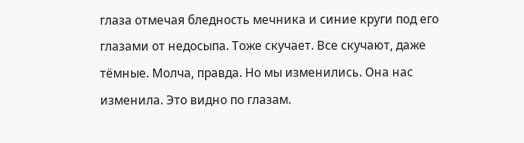глаза отмечая бледность мечника и синие круги под его глазами от недосыпа. Тоже скучает. Все скучают, даже тёмные. Молча, правда. Но мы изменились. Она нас изменила. Это видно по глазам.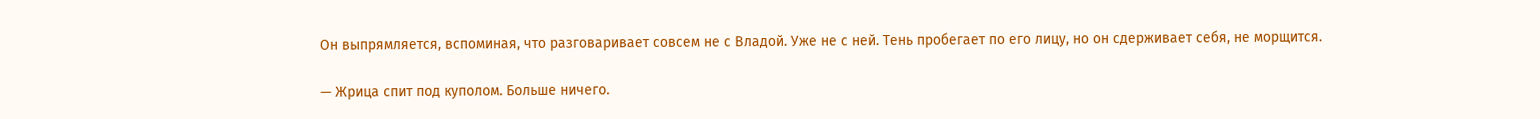Он выпрямляется, вспоминая, что разговаривает совсем не с Владой. Уже не с ней. Тень пробегает по его лицу, но он сдерживает себя, не морщится.

— Жрица спит под куполом. Больше ничего.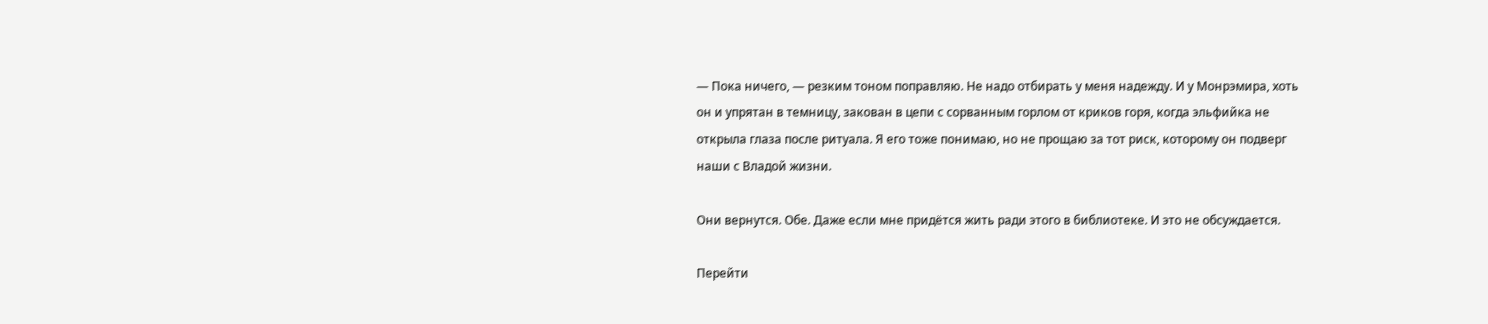— Пока ничего, — резким тоном поправляю. Не надо отбирать у меня надежду. И у Монрэмира, хоть он и упрятан в темницу, закован в цепи с сорванным горлом от криков горя, когда эльфийка не открыла глаза после ритуала. Я его тоже понимаю, но не прощаю за тот риск, которому он подверг наши с Владой жизни.

Они вернутся. Обе. Даже если мне придётся жить ради этого в библиотеке. И это не обсуждается.

Перейти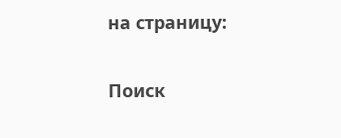на страницу:

Поиск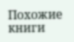Похожие книги